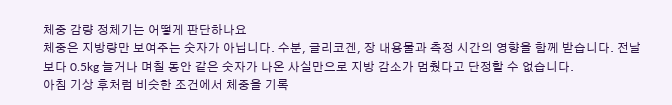체중 감량 정체기는 어떻게 판단하나요
체중은 지방량만 보여주는 숫자가 아닙니다. 수분, 글리코겐, 장 내용물과 측정 시간의 영향을 함께 받습니다. 전날보다 0.5kg 늘거나 며칠 동안 같은 숫자가 나온 사실만으로 지방 감소가 멈췄다고 단정할 수 없습니다.
아침 기상 후처럼 비슷한 조건에서 체중을 기록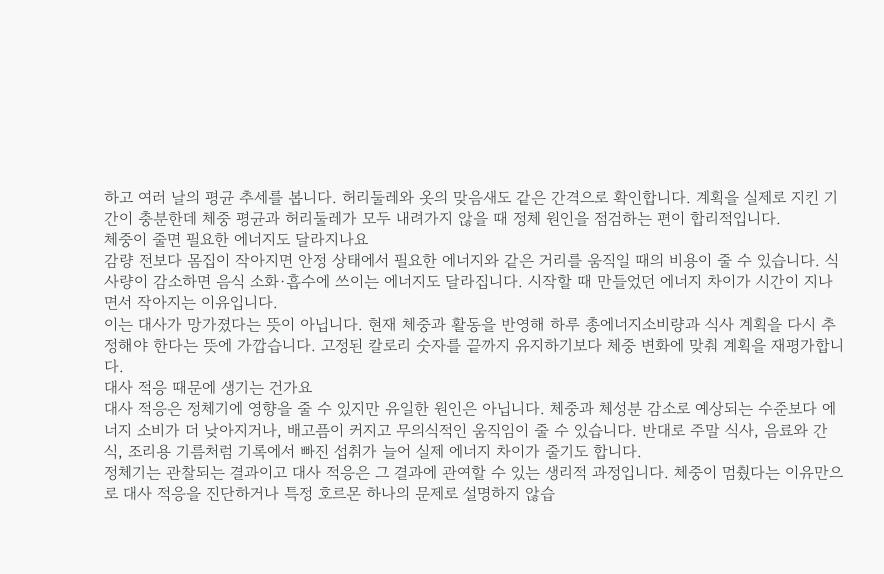하고 여러 날의 평균 추세를 봅니다. 허리둘레와 옷의 맞음새도 같은 간격으로 확인합니다. 계획을 실제로 지킨 기간이 충분한데 체중 평균과 허리둘레가 모두 내려가지 않을 때 정체 원인을 점검하는 편이 합리적입니다.
체중이 줄면 필요한 에너지도 달라지나요
감량 전보다 몸집이 작아지면 안정 상태에서 필요한 에너지와 같은 거리를 움직일 때의 비용이 줄 수 있습니다. 식사량이 감소하면 음식 소화·흡수에 쓰이는 에너지도 달라집니다. 시작할 때 만들었던 에너지 차이가 시간이 지나면서 작아지는 이유입니다.
이는 대사가 망가졌다는 뜻이 아닙니다. 현재 체중과 활동을 반영해 하루 총에너지소비량과 식사 계획을 다시 추정해야 한다는 뜻에 가깝습니다. 고정된 칼로리 숫자를 끝까지 유지하기보다 체중 변화에 맞춰 계획을 재평가합니다.
대사 적응 때문에 생기는 건가요
대사 적응은 정체기에 영향을 줄 수 있지만 유일한 원인은 아닙니다. 체중과 체성분 감소로 예상되는 수준보다 에너지 소비가 더 낮아지거나, 배고픔이 커지고 무의식적인 움직임이 줄 수 있습니다. 반대로 주말 식사, 음료와 간식, 조리용 기름처럼 기록에서 빠진 섭취가 늘어 실제 에너지 차이가 줄기도 합니다.
정체기는 관찰되는 결과이고 대사 적응은 그 결과에 관여할 수 있는 생리적 과정입니다. 체중이 멈췄다는 이유만으로 대사 적응을 진단하거나 특정 호르몬 하나의 문제로 설명하지 않습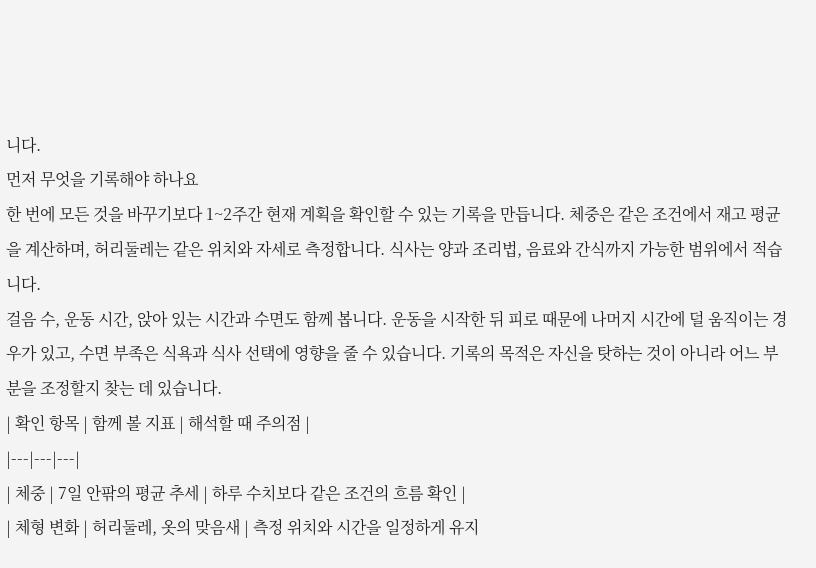니다.
먼저 무엇을 기록해야 하나요
한 번에 모든 것을 바꾸기보다 1~2주간 현재 계획을 확인할 수 있는 기록을 만듭니다. 체중은 같은 조건에서 재고 평균을 계산하며, 허리둘레는 같은 위치와 자세로 측정합니다. 식사는 양과 조리법, 음료와 간식까지 가능한 범위에서 적습니다.
걸음 수, 운동 시간, 앉아 있는 시간과 수면도 함께 봅니다. 운동을 시작한 뒤 피로 때문에 나머지 시간에 덜 움직이는 경우가 있고, 수면 부족은 식욕과 식사 선택에 영향을 줄 수 있습니다. 기록의 목적은 자신을 탓하는 것이 아니라 어느 부분을 조정할지 찾는 데 있습니다.
| 확인 항목 | 함께 볼 지표 | 해석할 때 주의점 |
|---|---|---|
| 체중 | 7일 안팎의 평균 추세 | 하루 수치보다 같은 조건의 흐름 확인 |
| 체형 변화 | 허리둘레, 옷의 맞음새 | 측정 위치와 시간을 일정하게 유지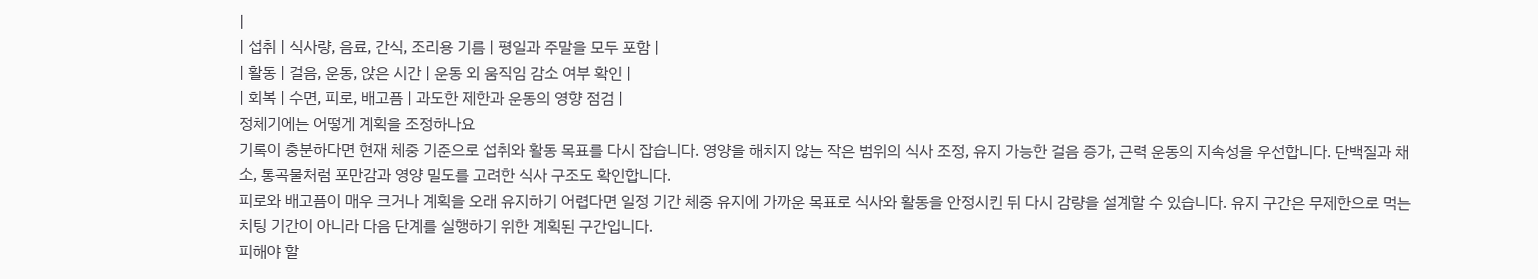|
| 섭취 | 식사량, 음료, 간식, 조리용 기름 | 평일과 주말을 모두 포함 |
| 활동 | 걸음, 운동, 앉은 시간 | 운동 외 움직임 감소 여부 확인 |
| 회복 | 수면, 피로, 배고픔 | 과도한 제한과 운동의 영향 점검 |
정체기에는 어떻게 계획을 조정하나요
기록이 충분하다면 현재 체중 기준으로 섭취와 활동 목표를 다시 잡습니다. 영양을 해치지 않는 작은 범위의 식사 조정, 유지 가능한 걸음 증가, 근력 운동의 지속성을 우선합니다. 단백질과 채소, 통곡물처럼 포만감과 영양 밀도를 고려한 식사 구조도 확인합니다.
피로와 배고픔이 매우 크거나 계획을 오래 유지하기 어렵다면 일정 기간 체중 유지에 가까운 목표로 식사와 활동을 안정시킨 뒤 다시 감량을 설계할 수 있습니다. 유지 구간은 무제한으로 먹는 치팅 기간이 아니라 다음 단계를 실행하기 위한 계획된 구간입니다.
피해야 할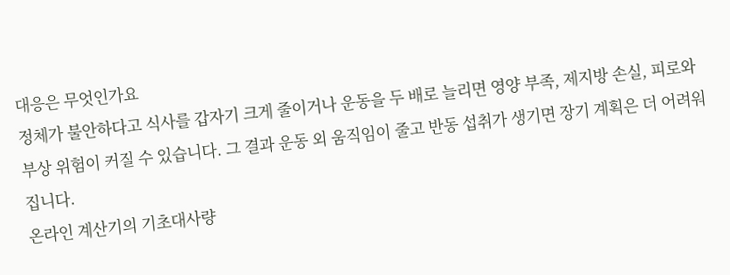대응은 무엇인가요
정체가 불안하다고 식사를 갑자기 크게 줄이거나 운동을 두 배로 늘리면 영양 부족, 제지방 손실, 피로와 부상 위험이 커질 수 있습니다. 그 결과 운동 외 움직임이 줄고 반동 섭취가 생기면 장기 계획은 더 어려워집니다.
온라인 계산기의 기초대사량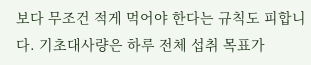보다 무조건 적게 먹어야 한다는 규칙도 피합니다. 기초대사량은 하루 전체 섭취 목표가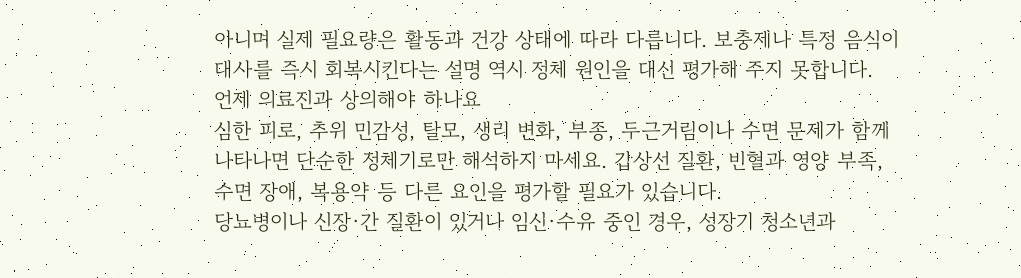아니며 실제 필요량은 활동과 건강 상태에 따라 다릅니다. 보충제나 특정 음식이 대사를 즉시 회복시킨다는 설명 역시 정체 원인을 대신 평가해 주지 못합니다.
언제 의료진과 상의해야 하나요
심한 피로, 추위 민감성, 탈모, 생리 변화, 부종, 두근거림이나 수면 문제가 함께 나타나면 단순한 정체기로만 해석하지 마세요. 갑상선 질환, 빈혈과 영양 부족, 수면 장애, 복용약 등 다른 요인을 평가할 필요가 있습니다.
당뇨병이나 신장·간 질환이 있거나 임신·수유 중인 경우, 성장기 청소년과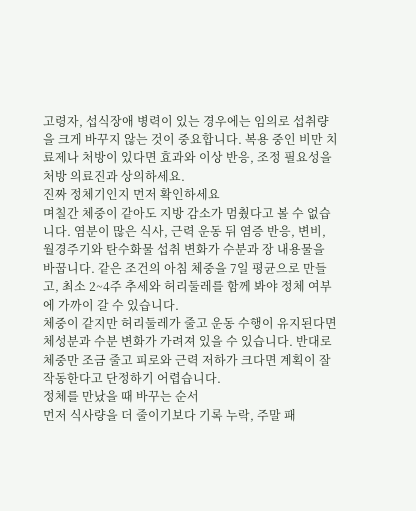고령자, 섭식장애 병력이 있는 경우에는 임의로 섭취량을 크게 바꾸지 않는 것이 중요합니다. 복용 중인 비만 치료제나 처방이 있다면 효과와 이상 반응, 조정 필요성을 처방 의료진과 상의하세요.
진짜 정체기인지 먼저 확인하세요
며칠간 체중이 같아도 지방 감소가 멈췄다고 볼 수 없습니다. 염분이 많은 식사, 근력 운동 뒤 염증 반응, 변비, 월경주기와 탄수화물 섭취 변화가 수분과 장 내용물을 바꿉니다. 같은 조건의 아침 체중을 7일 평균으로 만들고, 최소 2~4주 추세와 허리둘레를 함께 봐야 정체 여부에 가까이 갈 수 있습니다.
체중이 같지만 허리둘레가 줄고 운동 수행이 유지된다면 체성분과 수분 변화가 가려져 있을 수 있습니다. 반대로 체중만 조금 줄고 피로와 근력 저하가 크다면 계획이 잘 작동한다고 단정하기 어렵습니다.
정체를 만났을 때 바꾸는 순서
먼저 식사량을 더 줄이기보다 기록 누락, 주말 패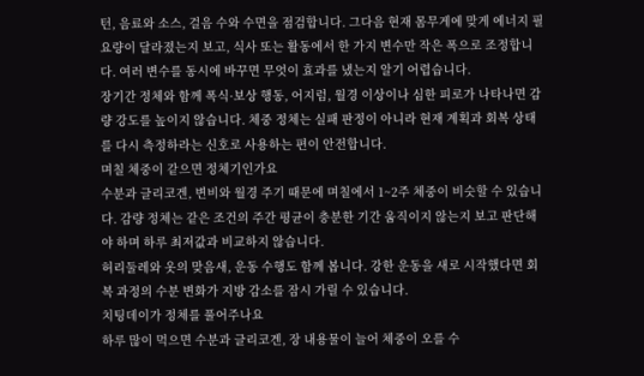턴, 음료와 소스, 걸음 수와 수면을 점검합니다. 그다음 현재 몸무게에 맞게 에너지 필요량이 달라졌는지 보고, 식사 또는 활동에서 한 가지 변수만 작은 폭으로 조정합니다. 여러 변수를 동시에 바꾸면 무엇이 효과를 냈는지 알기 어렵습니다.
장기간 정체와 함께 폭식·보상 행동, 어지럼, 월경 이상이나 심한 피로가 나타나면 감량 강도를 높이지 않습니다. 체중 정체는 실패 판정이 아니라 현재 계획과 회복 상태를 다시 측정하라는 신호로 사용하는 편이 안전합니다.
며칠 체중이 같으면 정체기인가요
수분과 글리코겐, 변비와 월경 주기 때문에 며칠에서 1~2주 체중이 비슷할 수 있습니다. 감량 정체는 같은 조건의 주간 평균이 충분한 기간 움직이지 않는지 보고 판단해야 하며 하루 최저값과 비교하지 않습니다.
허리둘레와 옷의 맞음새, 운동 수행도 함께 봅니다. 강한 운동을 새로 시작했다면 회복 과정의 수분 변화가 지방 감소를 잠시 가릴 수 있습니다.
치팅데이가 정체를 풀어주나요
하루 많이 먹으면 수분과 글리코겐, 장 내용물이 늘어 체중이 오를 수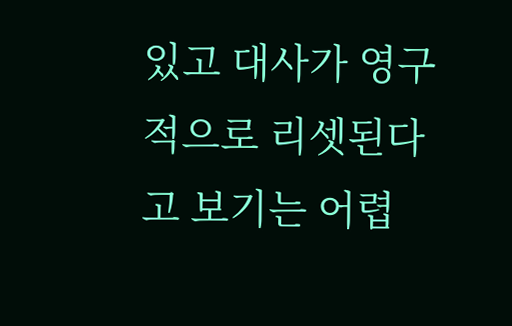있고 대사가 영구적으로 리셋된다고 보기는 어렵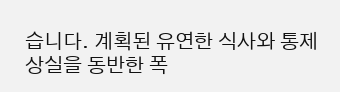습니다. 계획된 유연한 식사와 통제 상실을 동반한 폭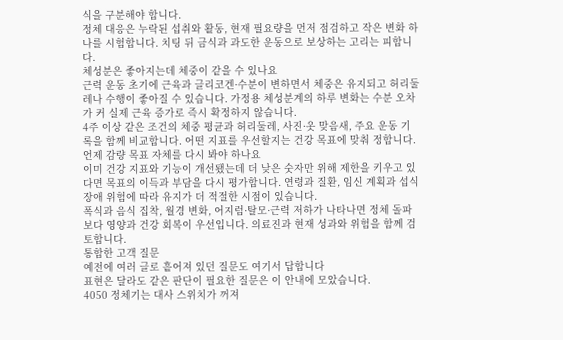식을 구분해야 합니다.
정체 대응은 누락된 섭취와 활동, 현재 필요량을 먼저 점검하고 작은 변화 하나를 시험합니다. 치팅 뒤 금식과 과도한 운동으로 보상하는 고리는 피합니다.
체성분은 좋아지는데 체중이 같을 수 있나요
근력 운동 초기에 근육과 글리코겐·수분이 변하면서 체중은 유지되고 허리둘레나 수행이 좋아질 수 있습니다. 가정용 체성분계의 하루 변화는 수분 오차가 커 실제 근육 증가로 즉시 확정하지 않습니다.
4주 이상 같은 조건의 체중 평균과 허리둘레, 사진·옷 맞음새, 주요 운동 기록을 함께 비교합니다. 어떤 지표를 우선할지는 건강 목표에 맞춰 정합니다.
언제 감량 목표 자체를 다시 봐야 하나요
이미 건강 지표와 기능이 개선됐는데 더 낮은 숫자만 위해 제한을 키우고 있다면 목표의 이득과 부담을 다시 평가합니다. 연령과 질환, 임신 계획과 섭식장애 위험에 따라 유지가 더 적절한 시점이 있습니다.
폭식과 음식 집착, 월경 변화, 어지럼·탈모·근력 저하가 나타나면 정체 돌파보다 영양과 건강 회복이 우선입니다. 의료진과 현재 성과와 위험을 함께 검토합니다.
통합한 고객 질문
예전에 여러 글로 흩어져 있던 질문도 여기서 답합니다
표현은 달라도 같은 판단이 필요한 질문은 이 안내에 모았습니다.
4050 정체기는 대사 스위치가 꺼져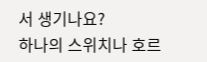서 생기나요?
하나의 스위치나 호르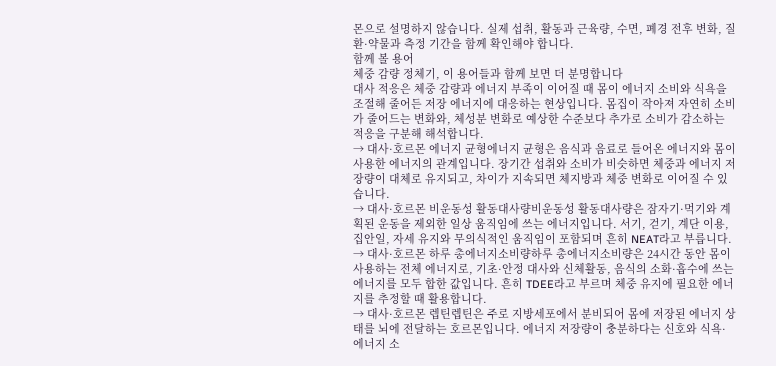몬으로 설명하지 않습니다. 실제 섭취, 활동과 근육량, 수면, 폐경 전후 변화, 질환·약물과 측정 기간을 함께 확인해야 합니다.
함께 볼 용어
체중 감량 정체기, 이 용어들과 함께 보면 더 분명합니다
대사 적응은 체중 감량과 에너지 부족이 이어질 때 몸이 에너지 소비와 식욕을 조절해 줄어든 저장 에너지에 대응하는 현상입니다. 몸집이 작아져 자연히 소비가 줄어드는 변화와, 체성분 변화로 예상한 수준보다 추가로 소비가 감소하는 적응을 구분해 해석합니다.
→ 대사·호르몬 에너지 균형에너지 균형은 음식과 음료로 들어온 에너지와 몸이 사용한 에너지의 관계입니다. 장기간 섭취와 소비가 비슷하면 체중과 에너지 저장량이 대체로 유지되고, 차이가 지속되면 체지방과 체중 변화로 이어질 수 있습니다.
→ 대사·호르몬 비운동성 활동대사량비운동성 활동대사량은 잠자기·먹기와 계획된 운동을 제외한 일상 움직임에 쓰는 에너지입니다. 서기, 걷기, 계단 이용, 집안일, 자세 유지와 무의식적인 움직임이 포함되며 흔히 NEAT라고 부릅니다.
→ 대사·호르몬 하루 총에너지소비량하루 총에너지소비량은 24시간 동안 몸이 사용하는 전체 에너지로, 기초·안정 대사와 신체활동, 음식의 소화·흡수에 쓰는 에너지를 모두 합한 값입니다. 흔히 TDEE라고 부르며 체중 유지에 필요한 에너지를 추정할 때 활용합니다.
→ 대사·호르몬 렙틴렙틴은 주로 지방세포에서 분비되어 몸에 저장된 에너지 상태를 뇌에 전달하는 호르몬입니다. 에너지 저장량이 충분하다는 신호와 식욕·에너지 소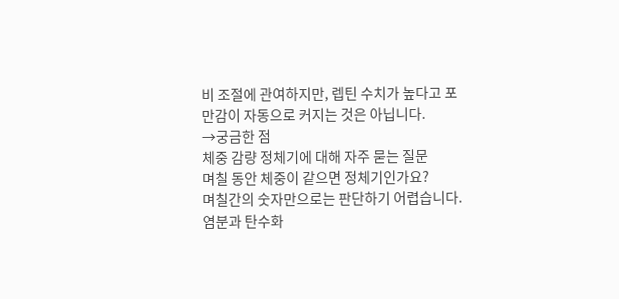비 조절에 관여하지만, 렙틴 수치가 높다고 포만감이 자동으로 커지는 것은 아닙니다.
→궁금한 점
체중 감량 정체기에 대해 자주 묻는 질문
며칠 동안 체중이 같으면 정체기인가요?
며칠간의 숫자만으로는 판단하기 어렵습니다. 염분과 탄수화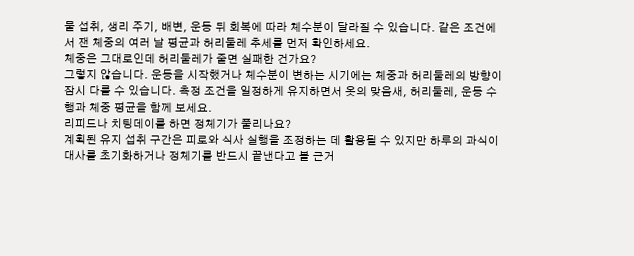물 섭취, 생리 주기, 배변, 운동 뒤 회복에 따라 체수분이 달라질 수 있습니다. 같은 조건에서 잰 체중의 여러 날 평균과 허리둘레 추세를 먼저 확인하세요.
체중은 그대로인데 허리둘레가 줄면 실패한 건가요?
그렇지 않습니다. 운동을 시작했거나 체수분이 변하는 시기에는 체중과 허리둘레의 방향이 잠시 다를 수 있습니다. 측정 조건을 일정하게 유지하면서 옷의 맞음새, 허리둘레, 운동 수행과 체중 평균을 함께 보세요.
리피드나 치팅데이를 하면 정체기가 풀리나요?
계획된 유지 섭취 구간은 피로와 식사 실행을 조정하는 데 활용될 수 있지만 하루의 과식이 대사를 초기화하거나 정체기를 반드시 끝낸다고 볼 근거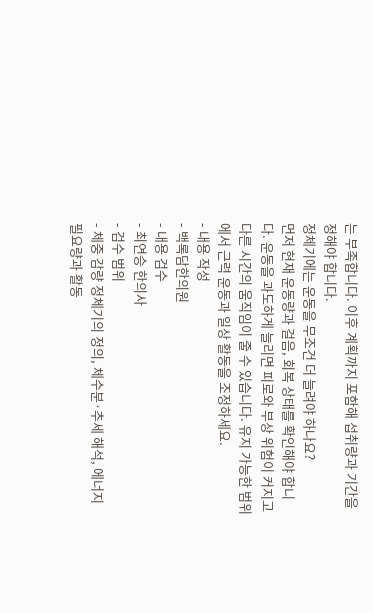는 부족합니다. 이후 계획까지 포함해 섭취량과 기간을 정해야 합니다.
정체기에는 운동을 무조건 더 늘려야 하나요?
먼저 현재 운동량과 걸음, 회복 상태를 확인해야 합니다. 운동을 과도하게 늘리면 피로와 부상 위험이 커지고 다른 시간의 움직임이 줄 수 있습니다. 유지 가능한 범위에서 근력 운동과 일상 활동을 조정하세요.
- 내용 작성
- 백록담한의원
- 내용 검수
- 최연승 한의사
- 검수 범위
- 체중 감량 정체기의 정의, 체수분·추세 해석, 에너지 필요량과 활동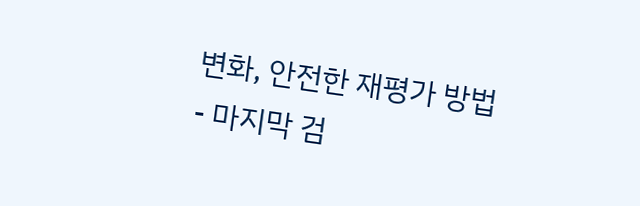변화, 안전한 재평가 방법
- 마지막 검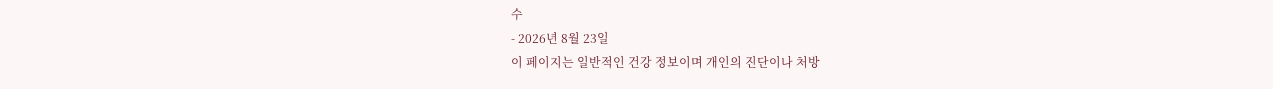수
- 2026년 8월 23일
이 페이지는 일반적인 건강 정보이며 개인의 진단이나 처방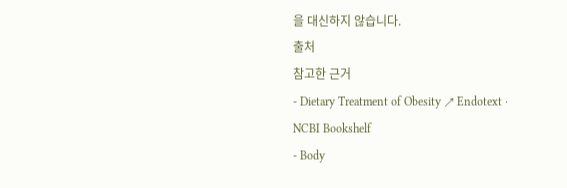을 대신하지 않습니다.
출처
참고한 근거
- Dietary Treatment of Obesity ↗ Endotext · NCBI Bookshelf
- Body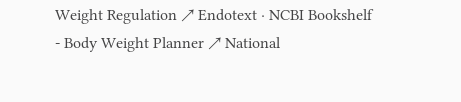Weight Regulation ↗ Endotext · NCBI Bookshelf
- Body Weight Planner ↗ National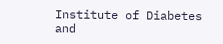Institute of Diabetes and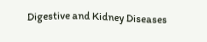Digestive and Kidney Diseases